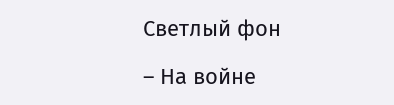Светлый фон

– На войне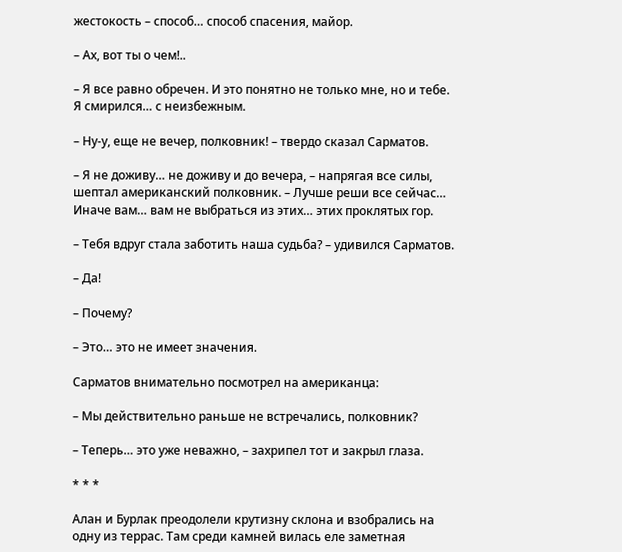жестокость – способ… способ спасения, майор.

– Ах, вот ты о чем!..

– Я все равно обречен. И это понятно не только мне, но и тебе. Я смирился… с неизбежным.

– Ну-у, еще не вечер, полковник! – твердо сказал Сарматов.

– Я не доживу… не доживу и до вечера, – напрягая все силы, шептал американский полковник. – Лучше реши все сейчас… Иначе вам… вам не выбраться из этих… этих проклятых гор.

– Тебя вдруг стала заботить наша судьба? – удивился Сарматов.

– Да!

– Почему?

– Это… это не имеет значения.

Сарматов внимательно посмотрел на американца:

– Мы действительно раньше не встречались, полковник?

– Теперь… это уже неважно, – захрипел тот и закрыл глаза.

* * *

Алан и Бурлак преодолели крутизну склона и взобрались на одну из террас. Там среди камней вилась еле заметная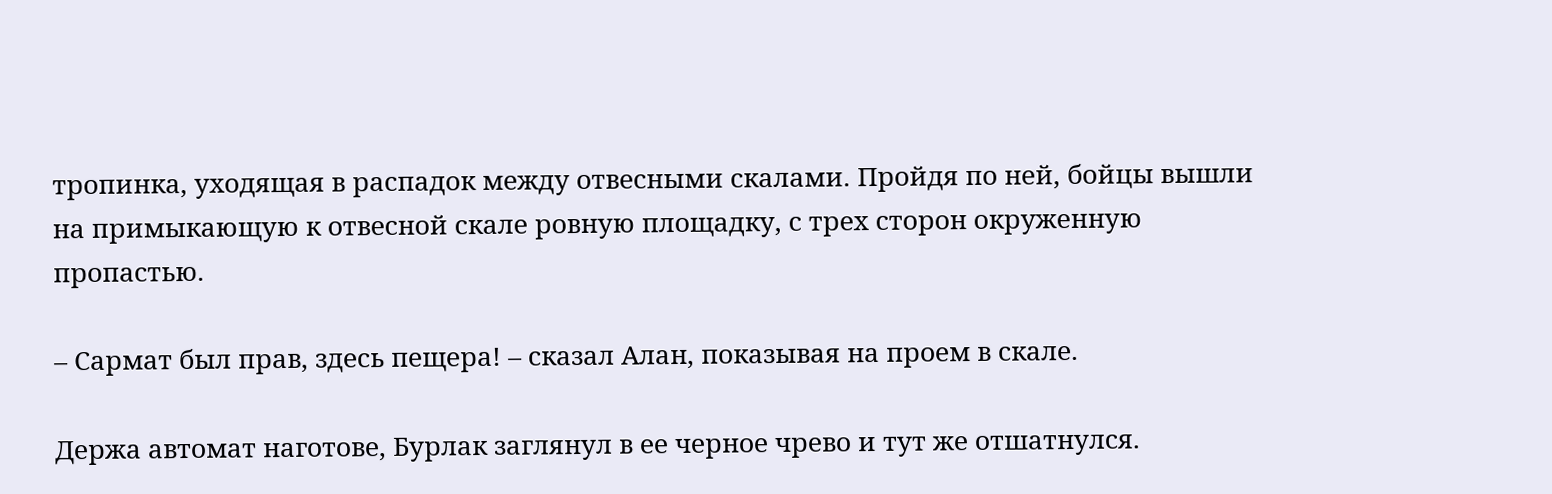тропинка, уходящая в распадок между отвесными скалами. Пройдя по ней, бойцы вышли на примыкающую к отвесной скале ровную площадку, с трех сторон окруженную пропастью.

– Сармат был прав, здесь пещера! – сказал Алан, показывая на проем в скале.

Держа автомат наготове, Бурлак заглянул в ее черное чрево и тут же отшатнулся.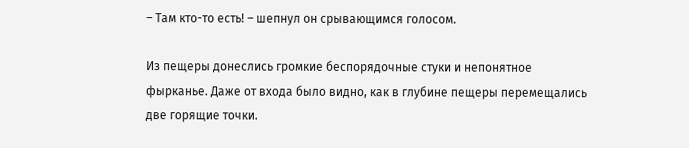– Там кто-то есть! – шепнул он срывающимся голосом.

Из пещеры донеслись громкие беспорядочные стуки и непонятное фырканье. Даже от входа было видно, как в глубине пещеры перемещались две горящие точки.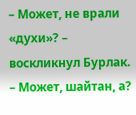– Может, не врали «духи»? – воскликнул Бурлак. – Может, шайтан, а?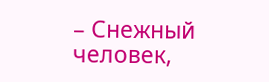– Снежный человек,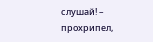слушай! – прохрипел,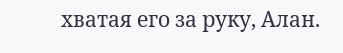хватая его за руку, Алан.